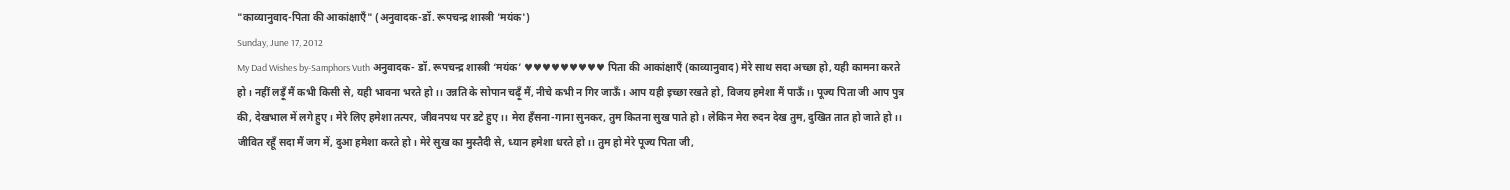"काव्यानुवाद-पिता की आकांक्षाएँ" (अनुवादक-डॉ. रूपचन्द्र शास्त्री 'मयंक')
Sunday, June 17, 2012
My Dad Wishes by-Samphors Vuth अनुवादक- डॉ. रूपचन्द्र शास्त्री ‘मयंक’ ♥♥♥♥♥♥♥♥♥ पिता की आकांक्षाएँ (काव्यानुवाद) मेरे साथ सदा अच्छा हो, यही कामना करते हो। नहीं लड़ूँ मैं कभी किसी से, यही भावना भरते हो।। उन्नति के सोपान चढ़ूँ मैं, नीचे कभी न गिर जाऊँ। आप यही इच्छा रखते हो, विजय हमेशा मैं पाऊँ।। पूज्य पिता जी आप पुत्र की, देखभाल में लगे हुए। मेरे लिए हमेशा तत्पर, जीवनपथ पर डटे हुए।। मेरा हँसना-गाना सुनकर, तुम कितना सुख पाते हो। लेकिन मेरा रुदन देख तुम, दुखित तात हो जाते हो।। जीवित रहूँ सदा मैं जग में, दुआ हमेशा करते हो। मेरे सुख का मुस्तैदी से, ध्यान हमेशा धरते हो।। तुम हो मेरे पूज्य पिता जी,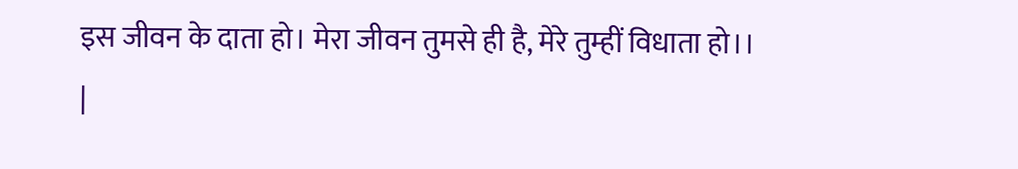इस जीवन के दाता हो। मेरा जीवन तुमसे ही है, मेरे तुम्हीं विधाता हो।। |